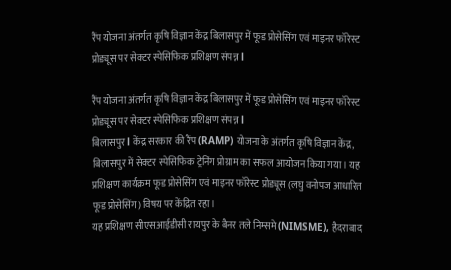रैंप योजना अंतर्गत कृषि विज्ञान केंद्र बिलासपुर में फूड प्रोसेसिंग एवं माइनर फॉरेस्ट प्रोड्यूस पर सेक्टर स्पेसिफिक प्रशिक्षण संपन्न l

रैंप योजना अंतर्गत कृषि विज्ञान केंद्र बिलासपुर में फूड प्रोसेसिंग एवं माइनर फॉरेस्ट प्रोड्यूस पर सेक्टर स्पेसिफिक प्रशिक्षण संपन्न l
बिलासपुर l केंद्र सरकार की रैंप (RAMP) योजना के अंतर्गत कृषि विज्ञान केंद्र, बिलासपुर में सेक्टर स्पेसिफिक ट्रेनिंग प्रोग्राम का सफल आयोजन किया गया। यह प्रशिक्षण कार्यक्रम फूड प्रोसेसिंग एवं माइनर फॉरेस्ट प्रोड्यूस (लघु वनोपज आधारित फूड प्रोसेसिंग) विषय पर केंद्रित रहा।
यह प्रशिक्षण सीएसआईडीसी रायपुर के बैनर तले निम्समे (NIMSME), हैदराबाद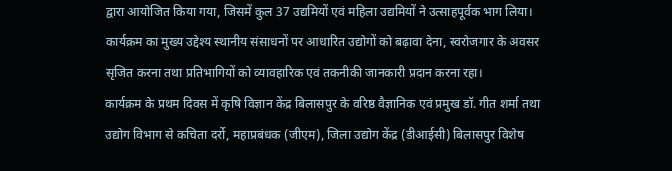द्वारा आयोजित किया गया, जिसमें कुल 37 उद्यमियों एवं महिला उद्यमियों ने उत्साहपूर्वक भाग लिया।
कार्यक्रम का मुख्य उद्देश्य स्थानीय संसाधनों पर आधारित उद्योगों को बढ़ावा देना, स्वरोजगार के अवसर सृजित करना तथा प्रतिभागियों को व्यावहारिक एवं तकनीकी जानकारी प्रदान करना रहा।
कार्यक्रम के प्रथम दिवस में कृषि विज्ञान केंद्र बिलासपुर के वरिष्ठ वैज्ञानिक एवं प्रमुख डॉ. गीत शर्मा तथा उद्योग विभाग से कचिता दर्रो, महाप्रबंधक (जीएम), जिला उद्योग केंद्र (डीआईसी) बिलासपुर विशेष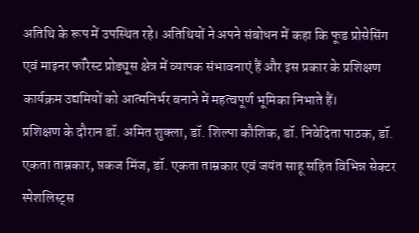अतिथि के रूप में उपस्थित रहे। अतिथियों ने अपने संबोधन में कहा कि फूड प्रोसेसिंग एवं माइनर फॉरेस्ट प्रोड्यूस क्षेत्र में व्यापक संभावनाएं हैं और इस प्रकार के प्रशिक्षण कार्यक्रम उद्यमियों को आत्मनिर्भर बनाने में महत्वपूर्ण भूमिका निभाते हैं।
प्रशिक्षण के दौरान डॉ. अमित शुक्ला, डॉ. शिल्पा कौशिक, डॉ. निवेदिता पाठक, डॉ. एकता ताम्रकार, प़कज मिंज, डॉ. एकता ताम्रकार एवं जयंत साहू सहित विभिन्न सेक्टर स्पेशलिस्ट्स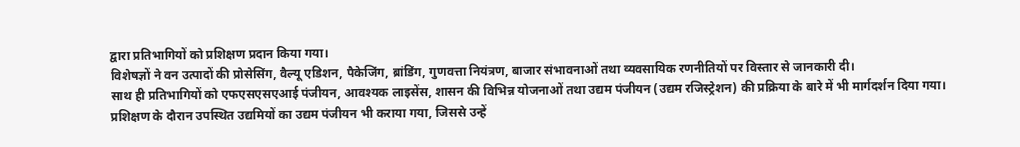द्वारा प्रतिभागियों को प्रशिक्षण प्रदान किया गया।
विशेषज्ञों ने वन उत्पादों की प्रोसेसिंग, वैल्यू एडिशन, पैकेजिंग, ब्रांडिंग, गुणवत्ता नियंत्रण, बाजार संभावनाओं तथा व्यवसायिक रणनीतियों पर विस्तार से जानकारी दी।
साथ ही प्रतिभागियों को एफएसएसएआई पंजीयन, आवश्यक लाइसेंस, शासन की विभिन्न योजनाओं तथा उद्यम पंजीयन (उद्यम रजिस्ट्रेशन) की प्रक्रिया के बारे में भी मार्गदर्शन दिया गया।
प्रशिक्षण के दौरान उपस्थित उद्यमियों का उद्यम पंजीयन भी कराया गया, जिससे उन्हें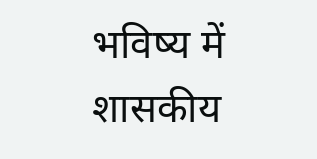भविष्य में शासकीय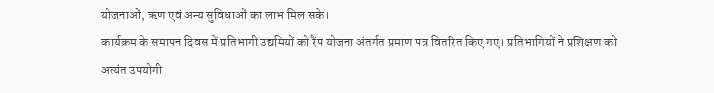योजनाओं, ऋण एवं अन्य सुविधाओं का लाभ मिल सके।
कार्यक्रम के समापन दिवस में प्रतिभागी उद्यमियों को रैंप योजना अंतर्गत प्रमाण पत्र वितरित किए गए। प्रतिभागियों ने प्रशिक्षण को अत्यंत उपयोगी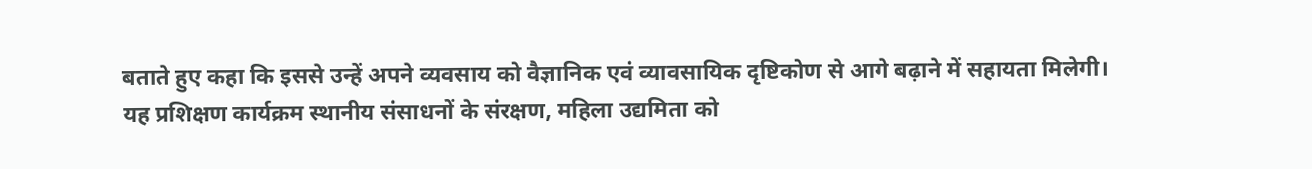बताते हुए कहा कि इससे उन्हें अपने व्यवसाय को वैज्ञानिक एवं व्यावसायिक दृष्टिकोण से आगे बढ़ाने में सहायता मिलेगी।
यह प्रशिक्षण कार्यक्रम स्थानीय संसाधनों के संरक्षण, महिला उद्यमिता को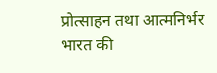प्रोत्साहन तथा आत्मनिर्भर भारत की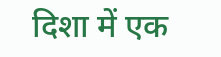दिशा में एक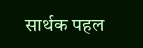सार्थक पहल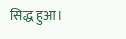सिद्ध हुआ।